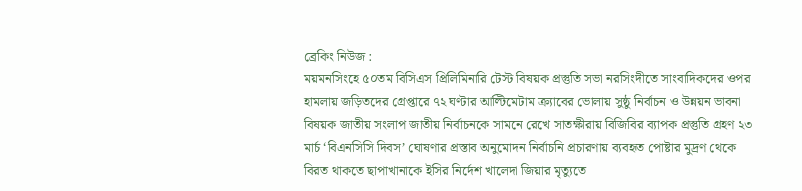ব্রেকিং নিউজ :
ময়মনসিংহে ৫০তম বিসিএস প্রিলিমিনারি টেস্ট বিষয়ক প্রস্তুতি সভা নরসিংদীতে সাংবাদিকদের ওপর হামলায় জড়িতদের গ্রেপ্তারে ৭২ ঘণ্টার আল্টিমেটাম ক্র্যাবের ভোলায় সুষ্ঠু নির্বাচন ও উন্নয়ন ভাবনা বিষয়ক জাতীয় সংলাপ জাতীয় নির্বাচনকে সামনে রেখে সাতক্ষীরায় বিজিবির ব্যাপক প্রস্তুতি গ্রহণ ২৩ মার্চ ‘বিএনসিসি দিবস’ ঘোষণার প্রস্তাব অনুমোদন নির্বাচনি প্রচারণায় ব্যবহৃত পোষ্টার মুদ্রণ থেকে বিরত থাকতে ছাপাখানাকে ইসির নির্দেশ খালেদা জিয়ার মৃত্যুতে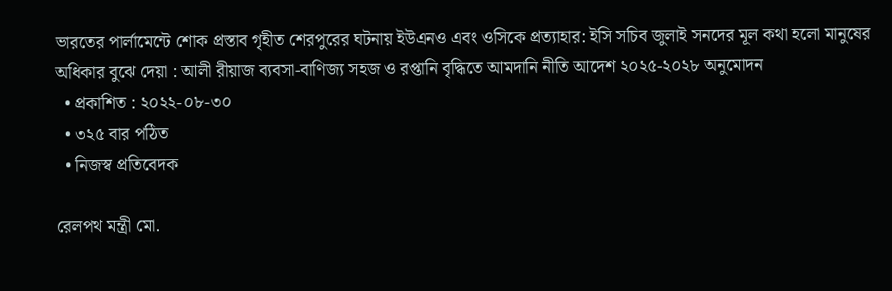ভারতের পার্লামেন্টে শোক প্রস্তাব গৃহীত শেরপুরের ঘটনায় ইউএনও এবং ওসিকে প্রত্যাহার: ইসি সচিব জুলাই সনদের মূল কথা হলো মানুষের অধিকার বুঝে দেয়া : আলী রীয়াজ ব্যবসা-বাণিজ্য সহজ ও রপ্তানি বৃদ্ধিতে আমদানি নীতি আদেশ ২০২৫-২০২৮ অনুমোদন
  • প্রকাশিত : ২০২২-০৮-৩০
  • ৩২৫ বার পঠিত
  • নিজস্ব প্রতিবেদক

রেলপথ মন্ত্রী মো.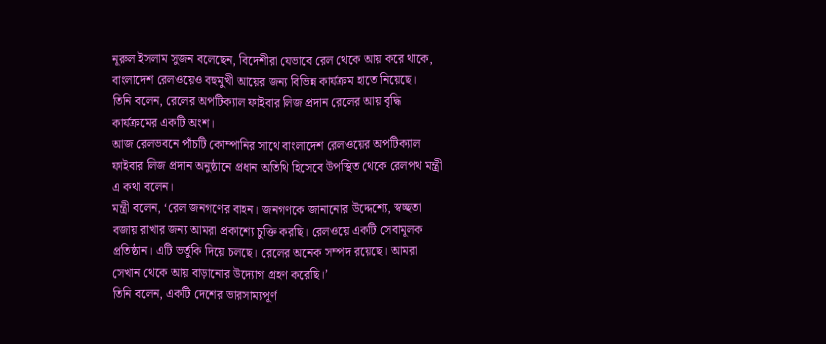নূরুল ইসলাম সুজন বলেছেন, বিদেশীরা যেভাবে রেল থেকে আয় করে থাকে, বাংলাদেশ রেলওয়েও বহুমুখী আয়ের জন্য বিভিন্ন কার্যক্রম হাতে নিয়েছে।
তিনি বলেন, রেলের অপটিক্যাল ফাইবার লিজ প্রদান রেলের আয় বৃদ্ধি কার্যক্রমের একটি অংশ।
আজ রেলভবনে পাঁচটি কোম্পানির সাথে বাংলাদেশ রেলওয়ের অপটিক্যাল ফাইবার লিজ প্রদান অনুষ্ঠানে প্রধান অতিথি হিসেবে উপস্থিত থেকে রেলপথ মন্ত্রী এ কথা বলেন।
মন্ত্রী বলেন, ‘রেল জনগণের বাহন। জনগণকে জানানোর উদ্দেশ্যে, স্বচ্ছতা বজায় রাখার জন্য আমরা প্রকাশ্যে চুক্তি করছি। রেলওয়ে একটি সেবামূলক প্রতিষ্ঠান। এটি ভর্তুকি দিয়ে চলছে। রেলের অনেক সম্পদ রয়েছে। আমরা সেখান থেকে আয় বাড়ানোর উদ্যোগ গ্রহণ করেছি।’
তিনি বলেন, একটি দেশের ভারসাম্যপূর্ণ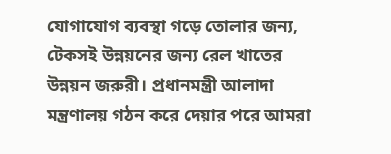যোগাযোগ ব্যবস্থা গড়ে তোলার জন্য, টেকসই উন্নয়নের জন্য রেল খাতের উন্নয়ন জরুরী। প্রধানমন্ত্রী আলাদা মন্ত্রণালয় গঠন করে দেয়ার পরে আমরা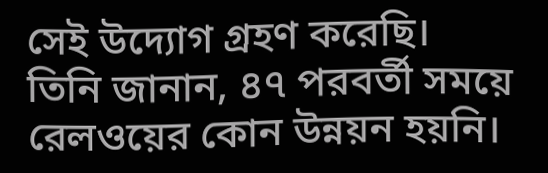সেই উদ্যোগ গ্রহণ করেছি।
তিনি জানান, ৪৭ পরবর্তী সময়ে রেলওয়ের কোন উন্নয়ন হয়নি।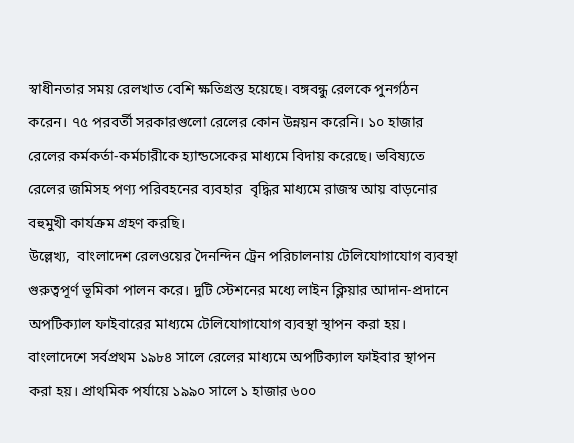স্বাধীনতার সময় রেলখাত বেশি ক্ষতিগ্রস্ত হয়েছে। বঙ্গবন্ধু রেলকে পুনর্গঠন করেন। ৭৫ পরবর্তী সরকারগুলো রেলের কোন উন্নয়ন করেনি। ১০ হাজার রেলের কর্মকর্তা-কর্মচারীকে হ্যান্ডসেকের মাধ্যমে বিদায় করেছে। ভবিষ্যতে রেলের জমিসহ পণ্য পরিবহনের ব্যবহার  বৃদ্ধির মাধ্যমে রাজস্ব আয় বাড়নোর বহুমুখী কার্যক্রম গ্রহণ করছি।
উল্লেখ্য,  বাংলাদেশ রেলওয়ের দৈনন্দিন ট্রেন পরিচালনায় টেলিযোগাযোগ ব্যবস্থা গুরুত্বপূর্ণ ভূমিকা পালন করে। দুটি স্টেশনের মধ্যে লাইন ক্লিয়ার আদান-প্রদানে অপটিক্যাল ফাইবারের মাধ্যমে টেলিযোগাযোগ ব্যবস্থা স্থাপন করা হয়। বাংলাদেশে সর্বপ্রথম ১৯৮৪ সালে রেলের মাধ্যমে অপটিক্যাল ফাইবার স্থাপন করা হয়। প্রাথমিক পর্যায়ে ১৯৯০ সালে ১ হাজার ৬০০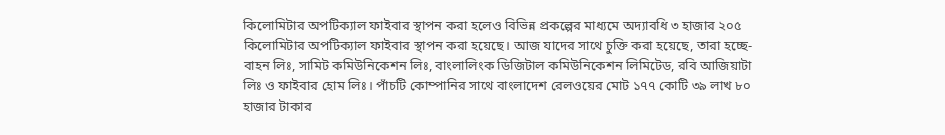কিলোমিটার অপটিক্যাল ফাইবার স্থাপন করা হলেও বিভিন্ন প্রকল্পের মাধ্যমে অদ্যাবধি ৩ হাজার ২০৫ কিলোমিটার অপটিক্যাল ফাইবার স্থাপন করা হয়েছে। আজ যাদের সাথে চুক্তি করা হয়েছে, তারা হচ্ছে- বাহন লিঃ, সামিট কমিউনিকেশন লিঃ, বাংলালিংক ডিজিটাল কমিউনিকেশন লিমিটেড, রবি আজিয়াটা লিঃ ও ফাইবার হোম লিঃ। পাঁচটি কোম্পানির সাথে বাংলাদেশ রেলওয়ের মোট ১৭৭ কোটি ৩৯ লাখ ৮০ হাজার টাকার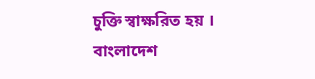চুক্তি স্বাক্ষরিত হয় ।
বাংলাদেশ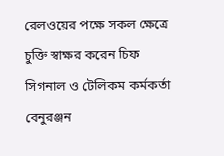রেলওয়ের পক্ষে সকল ক্ষেত্রে চুক্তি স্বাক্ষর করেন চিফ সিগনাল ও টেলিকম কর্মকর্তা বেনুরঞ্জন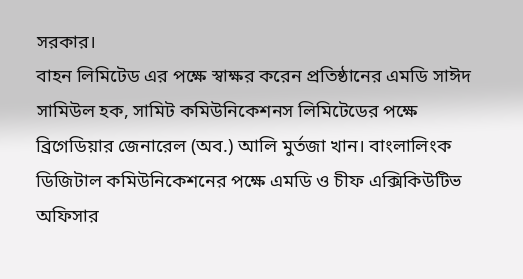সরকার।
বাহন লিমিটেড এর পক্ষে স্বাক্ষর করেন প্রতিষ্ঠানের এমডি সাঈদ সামিউল হক, সামিট কমিউনিকেশনস লিমিটেডের পক্ষে ব্রিগেডিয়ার জেনারেল (অব.) আলি মুর্তজা খান। বাংলালিংক ডিজিটাল কমিউনিকেশনের পক্ষে এমডি ও চীফ এক্সিকিউটিভ অফিসার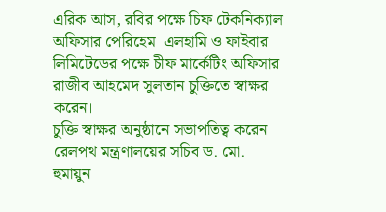এরিক আস, রবির পক্ষে চিফ টেকনিক্যাল অফিসার পেরিহেম  এলহামি ও ফাইবার লিমিটেডের পক্ষে চীফ মার্কেটিং অফিসার রাজীব আহমেদ সুলতান চুক্তিতে স্বাক্ষর করেন।
চুক্তি স্বাক্ষর অনুষ্ঠানে সভাপতিত্ব করেন রেলপথ মন্ত্রণালয়ের সচিব ড. মো. হুমায়ুন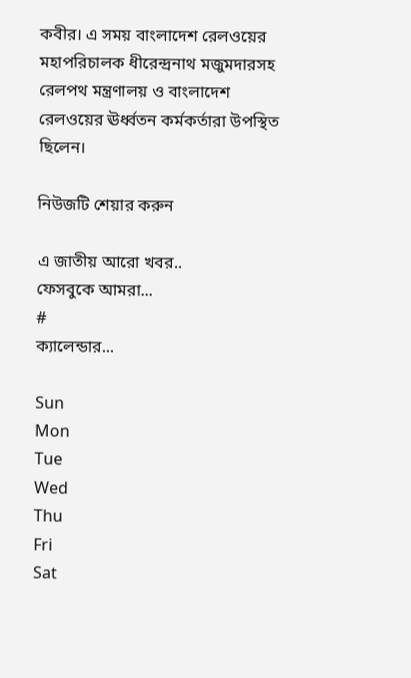কবীর। এ সময় বাংলাদেশ রেলওয়ের মহাপরিচালক ধীরেন্দ্রনাথ মজুমদারসহ রেলপথ মন্ত্রণালয় ও বাংলাদেশ রেলওয়ের ঊর্ধ্বতন কর্মকর্তারা উপস্থিত ছিলেন।

নিউজটি শেয়ার করুন

এ জাতীয় আরো খবর..
ফেসবুকে আমরা...
#
ক্যালেন্ডার...

Sun
Mon
Tue
Wed
Thu
Fri
Sat